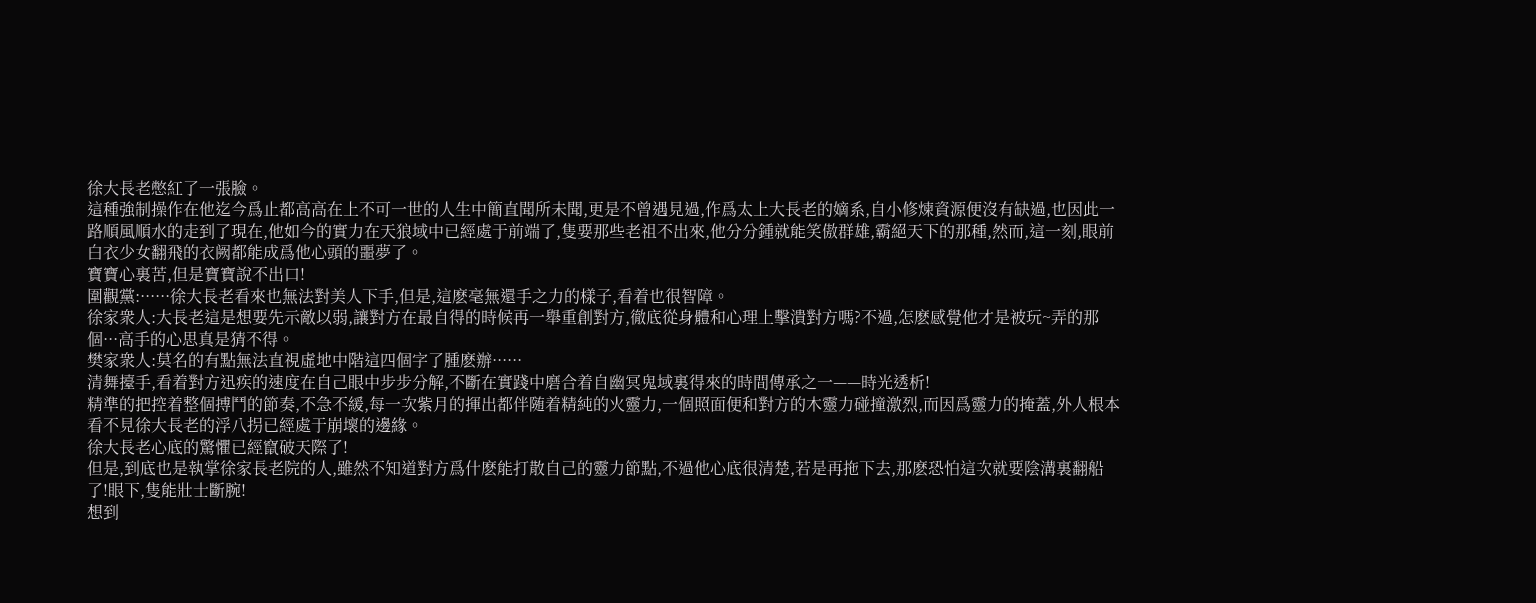徐大長老憋紅了一張臉。
這種強制操作在他迄今爲止都高高在上不可一世的人生中簡直聞所未聞,更是不曾遇見過,作爲太上大長老的嫡系,自小修煉資源便沒有缺過,也因此一路順風順水的走到了現在,他如今的實力在天狼域中已經處于前端了,隻要那些老祖不出來,他分分鍾就能笑傲群雄,霸絕天下的那種,然而,這一刻,眼前白衣少女翻飛的衣阙都能成爲他心頭的噩夢了。
寶寶心裏苦,但是寶寶說不出口!
圍觀黨:······徐大長老看來也無法對美人下手,但是,這麽毫無還手之力的樣子,看着也很智障。
徐家衆人:大長老這是想要先示敵以弱,讓對方在最自得的時候再一舉重創對方,徹底從身體和心理上擊潰對方嗎?不過,怎麽感覺他才是被玩~弄的那個···高手的心思真是猜不得。
樊家衆人:莫名的有點無法直視虛地中階這四個字了腫麽辦······
清舞擡手,看着對方迅疾的速度在自己眼中步步分解,不斷在實踐中磨合着自幽冥鬼域裏得來的時間傳承之一——時光透析!
精準的把控着整個搏鬥的節奏,不急不緩,每一次紫月的揮出都伴随着精純的火靈力,一個照面便和對方的木靈力碰撞激烈,而因爲靈力的掩蓋,外人根本看不見徐大長老的浮八拐已經處于崩壞的邊緣。
徐大長老心底的驚懼已經竄破天際了!
但是,到底也是執掌徐家長老院的人,雖然不知道對方爲什麽能打散自己的靈力節點,不過他心底很清楚,若是再拖下去,那麽恐怕這次就要陰溝裏翻船了!眼下,隻能壯士斷腕!
想到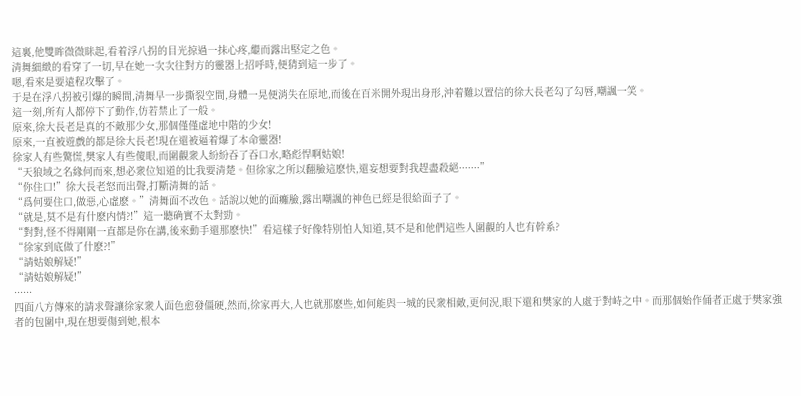這裏,他雙眸微微眯起,看着浮八拐的目光掠過一抹心疼,繼而露出堅定之色。
清舞細緻的看穿了一切,早在她一次次往對方的靈器上招呼時,便猜到這一步了。
嗯,看來是要遠程攻擊了。
于是在浮八拐被引爆的瞬間,清舞早一步撕裂空間,身體一晃便消失在原地,而後在百米開外現出身形,沖着難以置信的徐大長老勾了勾唇,嘲諷一笑。
這一刻,所有人都停下了動作,仿若禁止了一般。
原來,徐大長老是真的不敵那少女,那個僅僅虛地中階的少女!
原來,一直被遊戲的都是徐大長老!現在還被逼着爆了本命靈器!
徐家人有些驚慌,樊家人有些傻眼,而圍觀衆人紛紛吞了吞口水,略彪悍啊姑娘!
“天狼域之名緣何而來,想必衆位知道的比我要清楚。但徐家之所以翻臉這麽快,還妄想要對我趕盡殺絕·······”
“你住口!”徐大長老怒而出聲,打斷清舞的話。
“爲何要住口,做惡,心虛麽。”清舞面不改色。話說以她的面癱臉,露出嘲諷的神色已經是很給面子了。
“就是,莫不是有什麽内情?!”這一聽确實不太對勁。
“對對,怪不得剛剛一直都是你在講,後來動手還那麽快!”看這樣子好像特别怕人知道,莫不是和他們這些人圍觀的人也有幹系?
“徐家到底做了什麽?!”
“請姑娘解疑!”
“請姑娘解疑!”
······
四面八方傳來的請求聲讓徐家衆人面色愈發僵硬,然而,徐家再大,人也就那麽些,如何能與一城的民衆相敵,更何況,眼下還和樊家的人處于對峙之中。而那個始作俑者正處于樊家強者的包圍中,現在想要傷到她,根本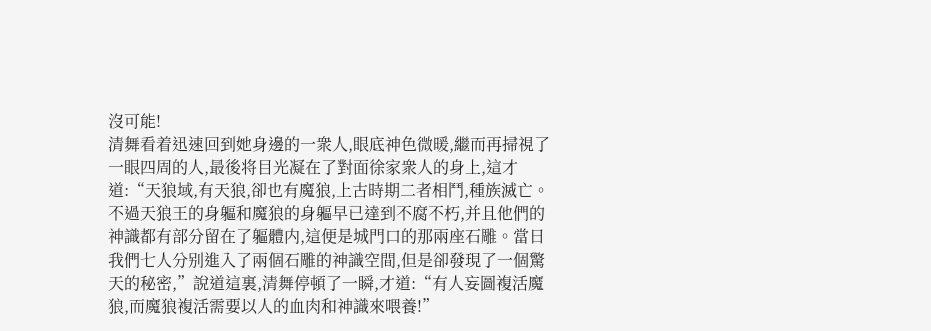沒可能!
清舞看着迅速回到她身邊的一衆人,眼底神色微暖,繼而再掃視了一眼四周的人,最後将目光凝在了對面徐家衆人的身上,這才道:“天狼域,有天狼,卻也有魔狼,上古時期二者相鬥,種族滅亡。不過天狼王的身軀和魔狼的身軀早已達到不腐不朽,并且他們的神識都有部分留在了軀體内,這便是城門口的那兩座石雕。當日我們七人分别進入了兩個石雕的神識空間,但是卻發現了一個驚天的秘密,”說道這裏,清舞停頓了一瞬,才道:“有人妄圖複活魔狼,而魔狼複活需要以人的血肉和神識來喂養!”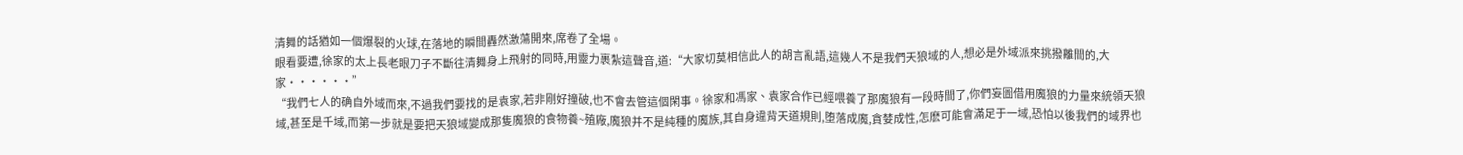清舞的話猶如一個爆裂的火球,在落地的瞬間轟然激蕩開來,席卷了全場。
眼看要遭,徐家的太上長老眼刀子不斷往清舞身上飛射的同時,用靈力裹紮這聲音,道:“大家切莫相信此人的胡言亂語,這幾人不是我們天狼域的人,想必是外域派來挑撥離間的,大家······”
“我們七人的确自外域而來,不過我們要找的是袁家,若非剛好撞破,也不會去管這個閑事。徐家和馮家、袁家合作已經喂養了那魔狼有一段時間了,你們妄圖借用魔狼的力量來統領天狼域,甚至是千域,而第一步就是要把天狼域變成那隻魔狼的食物養~殖廠,魔狼并不是純種的魔族,其自身違背天道規則,堕落成魔,貪婪成性,怎麽可能會滿足于一域,恐怕以後我們的域界也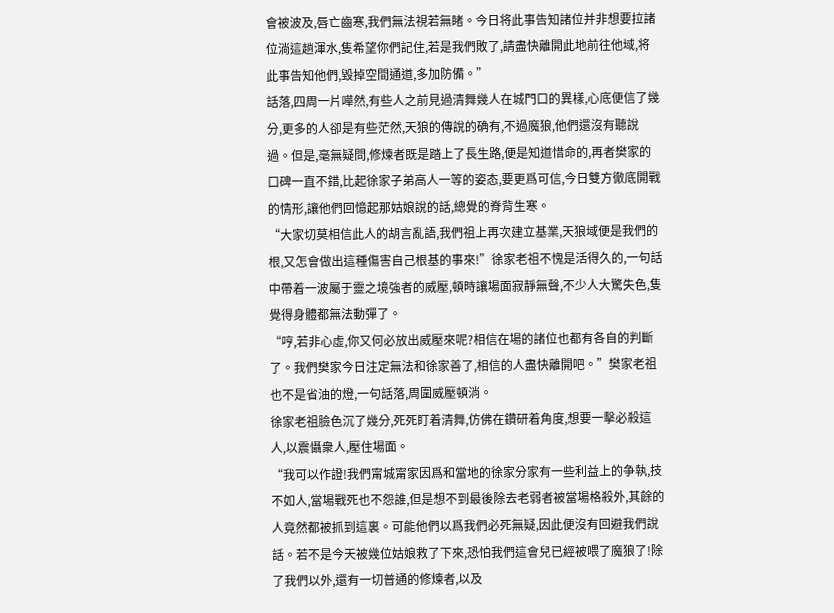會被波及,唇亡齒寒,我們無法視若無睹。今日将此事告知諸位并非想要拉諸位淌這趟渾水,隻希望你們記住,若是我們敗了,請盡快離開此地前往他域,将此事告知他們,毀掉空間通道,多加防備。”
話落,四周一片嘩然,有些人之前見過清舞幾人在城門口的異樣,心底便信了幾分,更多的人卻是有些茫然,天狼的傳說的确有,不過魔狼,他們還沒有聽說過。但是,毫無疑問,修煉者既是踏上了長生路,便是知道惜命的,再者樊家的口碑一直不錯,比起徐家子弟高人一等的姿态,要更爲可信,今日雙方徹底開戰的情形,讓他們回憶起那姑娘說的話,總覺的脊背生寒。
“大家切莫相信此人的胡言亂語,我們祖上再次建立基業,天狼域便是我們的根,又怎會做出這種傷害自己根基的事來!”徐家老祖不愧是活得久的,一句話中帶着一波屬于靈之境強者的威壓,頓時讓場面寂靜無聲,不少人大驚失色,隻覺得身體都無法動彈了。
“哼,若非心虛,你又何必放出威壓來呢?相信在場的諸位也都有各自的判斷了。我們樊家今日注定無法和徐家善了,相信的人盡快離開吧。”樊家老祖也不是省油的燈,一句話落,周圍威壓頓消。
徐家老祖臉色沉了幾分,死死盯着清舞,仿佛在鑽研着角度,想要一擊必殺這人,以震懾衆人,壓住場面。
“我可以作證!我們甯城甯家因爲和當地的徐家分家有一些利益上的争執,技不如人,當場戰死也不怨誰,但是想不到最後除去老弱者被當場格殺外,其餘的人竟然都被抓到這裏。可能他們以爲我們必死無疑,因此便沒有回避我們說話。若不是今天被幾位姑娘救了下來,恐怕我們這會兒已經被喂了魔狼了!除了我們以外,還有一切普通的修煉者,以及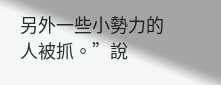另外一些小勢力的人被抓。”說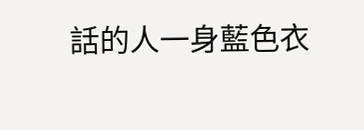話的人一身藍色衣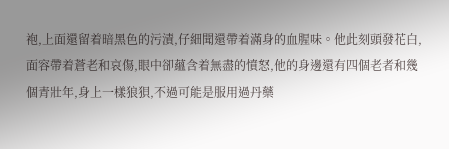袍,上面還留着暗黑色的污漬,仔細聞還帶着滿身的血腥味。他此刻頭發花白,面容帶着蒼老和哀傷,眼中卻蘊含着無盡的憤怒,他的身邊還有四個老者和幾個青壯年,身上一樣狼狽,不過可能是服用過丹藥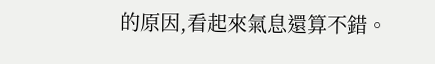的原因,看起來氣息還算不錯。